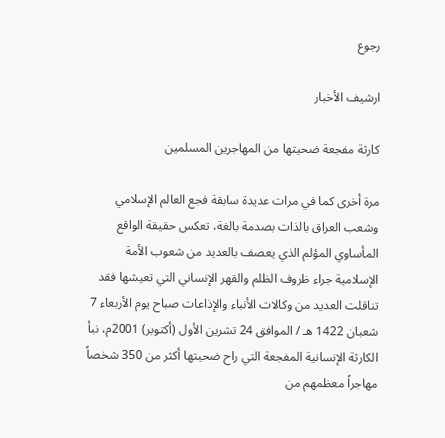رجوع

ارشيف الأخبار

كارثة مفجعة ضحيتها من المهاجرين المسلمين

مرة أخرى كما في مرات عديدة سابقة فجع العالم الإسلامي وشعب العراق بالذات بصدمة بالغة، تعكس حقيقة الواقع المأساوي المؤلم الذي يعصف بالعديد من شعوب الأمة الإسلامية جراء ظروف الظلم والقهر الإنساني التي تعيشها فقد تناقلت العديد من وكالات الأنباء والإذاعات صباح يوم الأربعاء 7 شعبان 1422 هـ / الموافق 24 تشرين الأول (أكتوبر) 2001م، نبأ الكارثة الإنسانية المفجعة التي راح ضحيتها أكثر من 350 شخصاً مهاجراً معظمهم من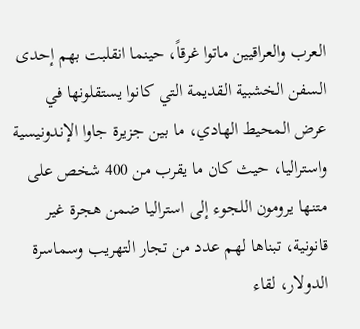العرب والعراقيين ماتوا غرقاً، حينما انقلبت بهم إحدى السفن الخشبية القديمة التي كانوا يستقلونها في عرض المحيط الهادي، ما بين جزيرة جاوا الإندونيسية واستراليا، حيث كان ما يقرب من 400 شخص على متنها يرومون اللجوء إلى استراليا ضمن هجرة غير قانونية، تبناها لهم عدد من تجار التهريب وسماسرة الدولار، لقاء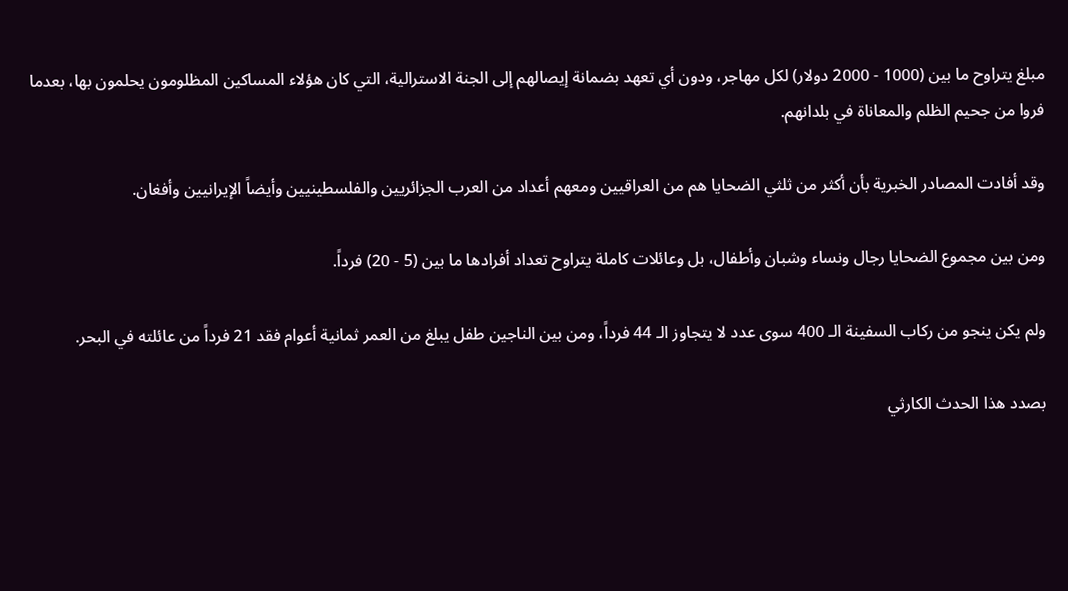مبلغ يتراوح ما بين (1000 - 2000 دولار) لكل مهاجر، ودون أي تعهد بضمانة إيصالهم إلى الجنة الاسترالية، التي كان هؤلاء المساكين المظلومون يحلمون بها، بعدما فروا من جحيم الظلم والمعاناة في بلدانهم.

وقد أفادت المصادر الخبرية بأن أكثر من ثلثي الضحايا هم من العراقيين ومعهم أعداد من العرب الجزائريين والفلسطينيين وأيضاً الإيرانيين وأفغان.

ومن بين مجموع الضحايا رجال ونساء وشبان وأطفال، بل وعائلات كاملة يتراوح تعداد أفرادها ما بين (5 - 20) فرداً.

ولم يكن ينجو من ركاب السفينة الـ 400 سوى عدد لا يتجاوز الـ 44 فرداً، ومن بين الناجين طفل يبلغ من العمر ثمانية أعوام فقد 21 فرداً من عائلته في البحر.

بصدد هذا الحدث الكارثي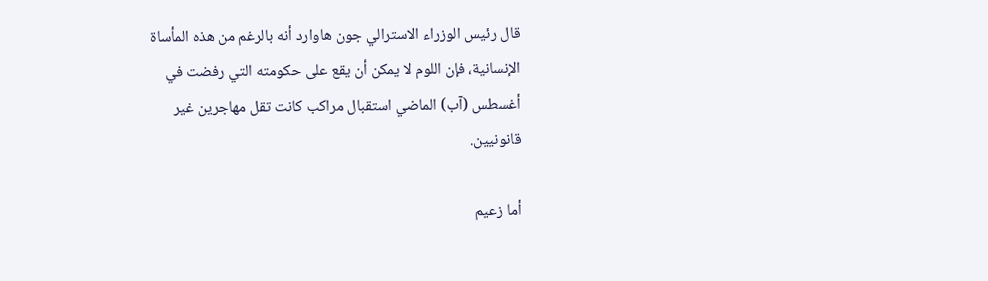قال رئيس الوزراء الاسترالي جون هاوارد أنه بالرغم من هذه المأساة الإنسانية، فإن اللوم لا يمكن أن يقع على حكومته التي رفضت في أغسطس (آب) الماضي استقبال مراكب كانت تقل مهاجرين غير قانونيين.

أما زعيم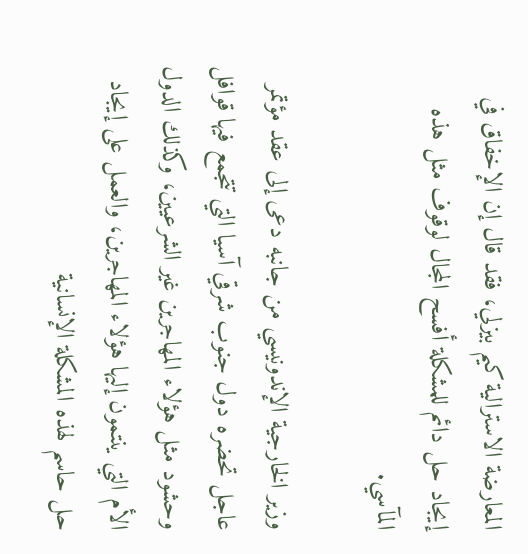المعارضة الاسترالية كيم بيزلي، فقد قال إن الإخفاق في إيجاد حل دائم للمشكلة أفسح المجال لوقوف مثل هذه المآسي.

وزير الخارجية الإندونيسي من جانبه دعى إلى عقد مؤتمر عاجل تحضره دول جنوب شرقي آسيا التي تتجمع فيها قوافل وحشود مثل هؤلاء المهاجرين غير الشرعيين، وكذلك الدول الأم التي ينتمون إليها هؤلاء المهاجرين، والعمل على إيجاد حل حاسم لهذه المشكلة الإنسانية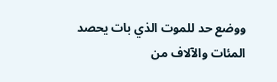ووضع حد للموت الذي بات يحصد المئات والآلاف من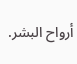أرواح البشر.